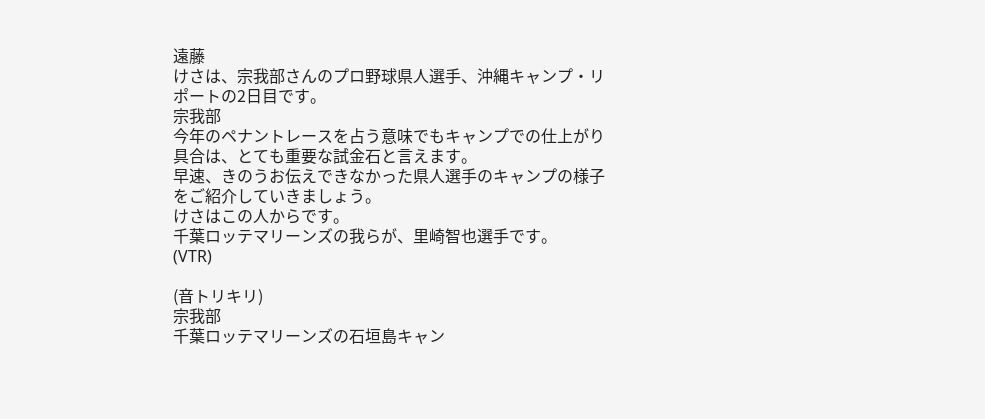遠藤
けさは、宗我部さんのプロ野球県人選手、沖縄キャンプ・リポートの2日目です。
宗我部
今年のペナントレースを占う意味でもキャンプでの仕上がり具合は、とても重要な試金石と言えます。
早速、きのうお伝えできなかった県人選手のキャンプの様子をご紹介していきましょう。
けさはこの人からです。
千葉ロッテマリーンズの我らが、里崎智也選手です。
(VTR)

(音トリキリ)
宗我部
千葉ロッテマリーンズの石垣島キャン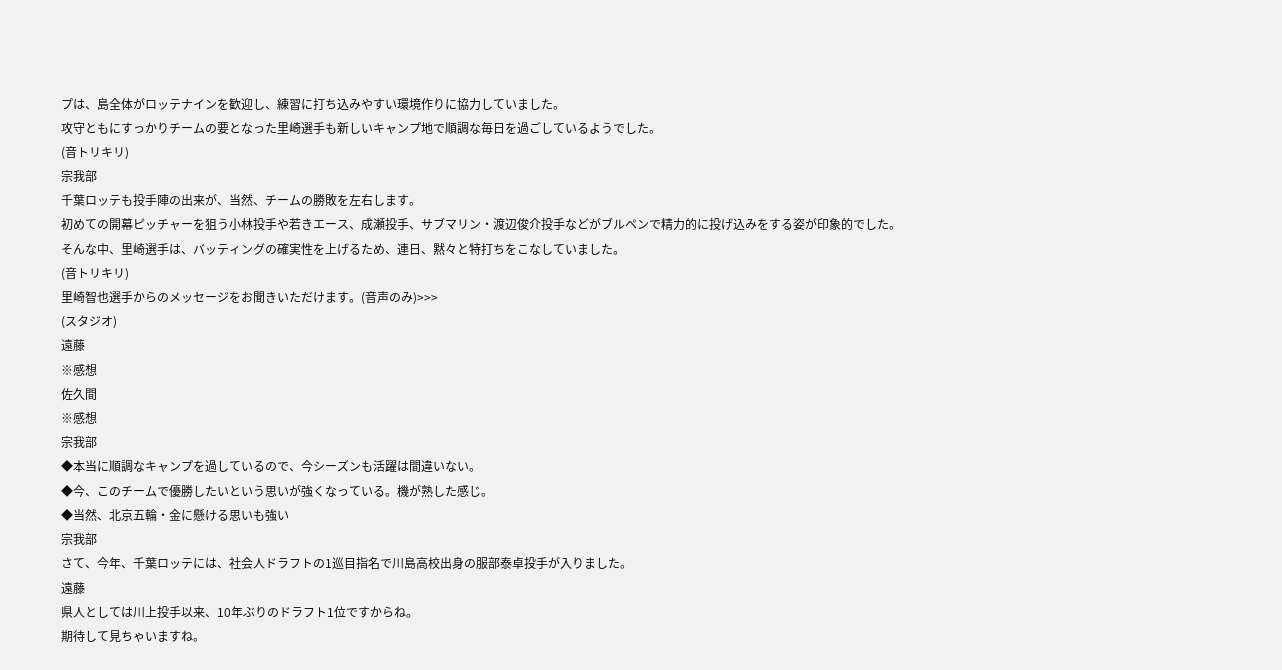プは、島全体がロッテナインを歓迎し、練習に打ち込みやすい環境作りに協力していました。
攻守ともにすっかりチームの要となった里崎選手も新しいキャンプ地で順調な毎日を過ごしているようでした。
(音トリキリ)
宗我部
千葉ロッテも投手陣の出来が、当然、チームの勝敗を左右します。
初めての開幕ピッチャーを狙う小林投手や若きエース、成瀬投手、サブマリン・渡辺俊介投手などがブルペンで精力的に投げ込みをする姿が印象的でした。
そんな中、里崎選手は、バッティングの確実性を上げるため、連日、黙々と特打ちをこなしていました。
(音トリキリ)
里崎智也選手からのメッセージをお聞きいただけます。(音声のみ)>>>
(スタジオ)
遠藤
※感想
佐久間
※感想
宗我部
◆本当に順調なキャンプを過しているので、今シーズンも活躍は間違いない。
◆今、このチームで優勝したいという思いが強くなっている。機が熟した感じ。
◆当然、北京五輪・金に懸ける思いも強い
宗我部
さて、今年、千葉ロッテには、社会人ドラフトの1巡目指名で川島高校出身の服部泰卓投手が入りました。
遠藤
県人としては川上投手以来、10年ぶりのドラフト1位ですからね。
期待して見ちゃいますね。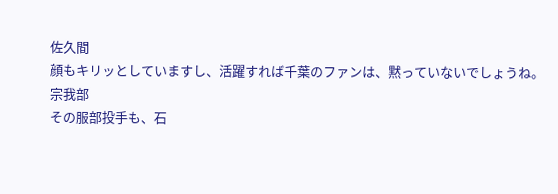佐久間
顔もキリッとしていますし、活躍すれば千葉のファンは、黙っていないでしょうね。
宗我部
その服部投手も、石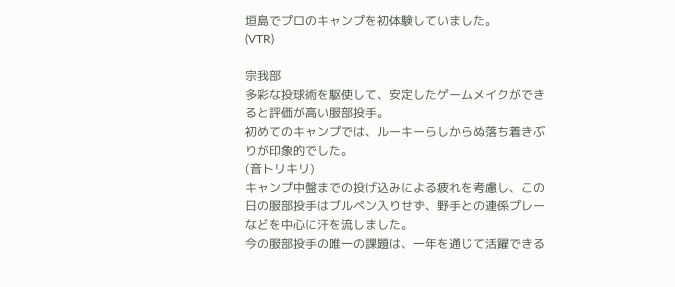垣島でプロのキャンプを初体験していました。
(VTR)

宗我部
多彩な投球術を駆使して、安定したゲームメイクができると評価が高い服部投手。
初めてのキャンプでは、ルーキーらしからぬ落ち着きぶりが印象的でした。
(音トリキリ)
キャンプ中盤までの投げ込みによる疲れを考慮し、この日の服部投手はブルペン入りせず、野手との連係プレーなどを中心に汗を流しました。
今の服部投手の唯一の課題は、一年を通じて活躍できる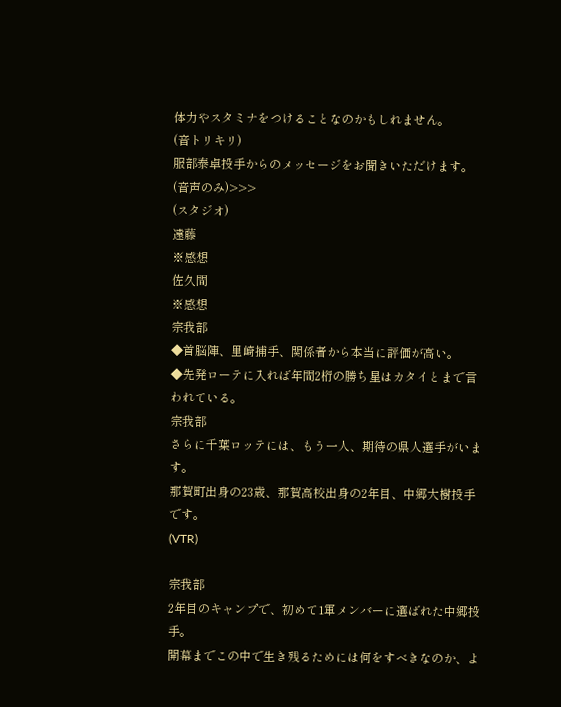体力やスタミナをつけることなのかもしれません。
(音トリキリ)
服部泰卓投手からのメッセージをお聞きいただけます。(音声のみ)>>>
(スタジオ)
遠藤
※感想
佐久間
※感想
宗我部
◆首脳陣、里崎捕手、関係者から本当に評価が高い。
◆先発ローテに入れば年間2桁の勝ち星はカタイとまで言われている。
宗我部
さらに千葉ロッテには、もう一人、期待の県人選手がいます。
那賀町出身の23歳、那賀高校出身の2年目、中郷大樹投手です。
(VTR)

宗我部
2年目のキャンプで、初めて1軍メンバーに選ばれた中郷投手。
開幕までこの中で生き残るためには何をすべきなのか、よ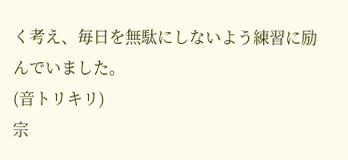く考え、毎日を無駄にしないよう練習に励んでいました。
(音トリキリ)
宗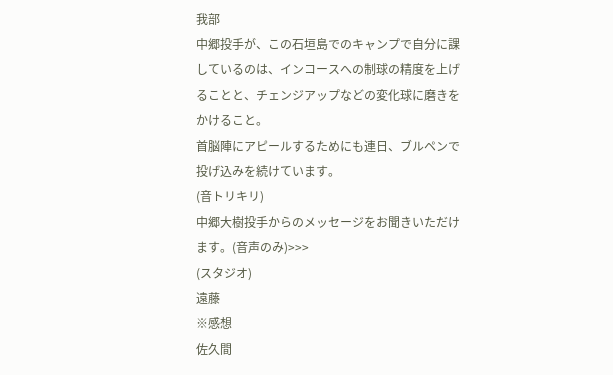我部
中郷投手が、この石垣島でのキャンプで自分に課しているのは、インコースへの制球の精度を上げることと、チェンジアップなどの変化球に磨きをかけること。
首脳陣にアピールするためにも連日、ブルペンで投げ込みを続けています。
(音トリキリ)
中郷大樹投手からのメッセージをお聞きいただけます。(音声のみ)>>>
(スタジオ)
遠藤
※感想
佐久間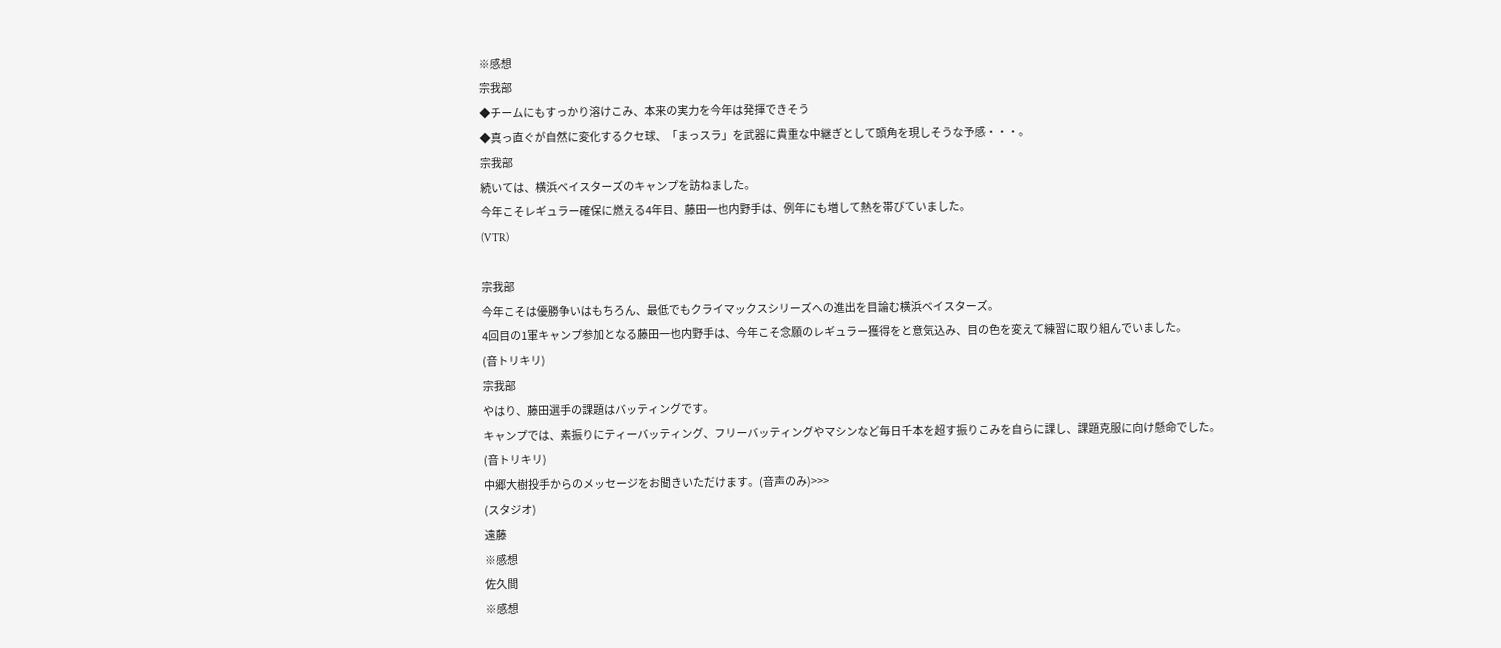※感想
宗我部
◆チームにもすっかり溶けこみ、本来の実力を今年は発揮できそう
◆真っ直ぐが自然に変化するクセ球、「まっスラ」を武器に貴重な中継ぎとして頭角を現しそうな予感・・・。
宗我部
続いては、横浜ベイスターズのキャンプを訪ねました。
今年こそレギュラー確保に燃える4年目、藤田一也内野手は、例年にも増して熱を帯びていました。
(VTR)

宗我部
今年こそは優勝争いはもちろん、最低でもクライマックスシリーズへの進出を目論む横浜ベイスターズ。
4回目の1軍キャンプ参加となる藤田一也内野手は、今年こそ念願のレギュラー獲得をと意気込み、目の色を変えて練習に取り組んでいました。
(音トリキリ)
宗我部
やはり、藤田選手の課題はバッティングです。
キャンプでは、素振りにティーバッティング、フリーバッティングやマシンなど毎日千本を超す振りこみを自らに課し、課題克服に向け懸命でした。
(音トリキリ)
中郷大樹投手からのメッセージをお聞きいただけます。(音声のみ)>>>
(スタジオ)
遠藤
※感想
佐久間
※感想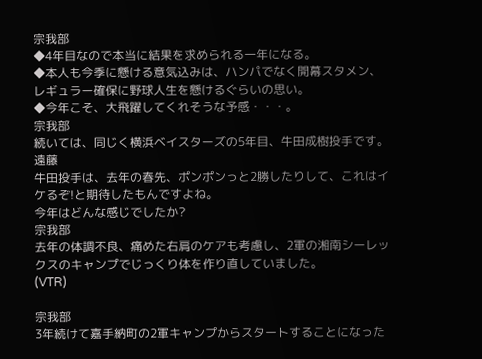宗我部
◆4年目なので本当に結果を求められる一年になる。
◆本人も今季に懸ける意気込みは、ハンパでなく開幕スタメン、レギュラー確保に野球人生を懸けるぐらいの思い。
◆今年こそ、大飛躍してくれそうな予感・・・。
宗我部
続いては、同じく横浜ベイスターズの5年目、牛田成樹投手です。
遠藤
牛田投手は、去年の春先、ポンポンっと2勝したりして、これはイケるぞ!と期待したもんですよね。
今年はどんな感じでしたか?
宗我部
去年の体調不良、痛めた右肩のケアも考慮し、2軍の湘南シーレックスのキャンプでじっくり体を作り直していました。
(VTR)

宗我部
3年続けて嘉手納町の2軍キャンプからスタートすることになった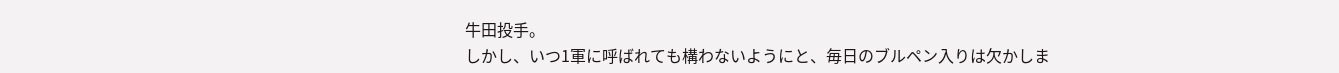牛田投手。
しかし、いつ1軍に呼ばれても構わないようにと、毎日のブルペン入りは欠かしま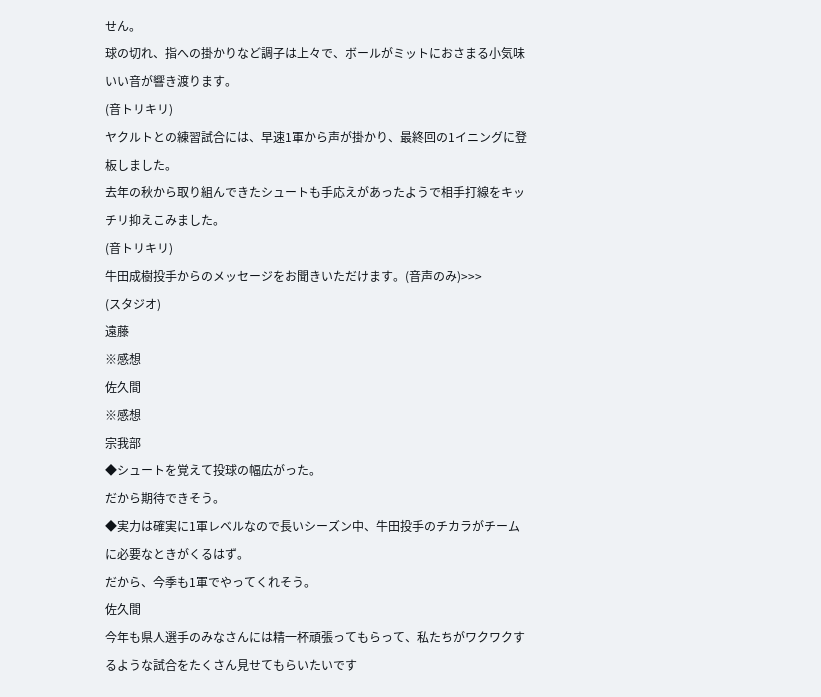せん。
球の切れ、指への掛かりなど調子は上々で、ボールがミットにおさまる小気味いい音が響き渡ります。
(音トリキリ)
ヤクルトとの練習試合には、早速1軍から声が掛かり、最終回の1イニングに登板しました。
去年の秋から取り組んできたシュートも手応えがあったようで相手打線をキッチリ抑えこみました。
(音トリキリ)
牛田成樹投手からのメッセージをお聞きいただけます。(音声のみ)>>>
(スタジオ)
遠藤
※感想
佐久間
※感想
宗我部
◆シュートを覚えて投球の幅広がった。
だから期待できそう。
◆実力は確実に1軍レベルなので長いシーズン中、牛田投手のチカラがチームに必要なときがくるはず。
だから、今季も1軍でやってくれそう。
佐久間
今年も県人選手のみなさんには精一杯頑張ってもらって、私たちがワクワクするような試合をたくさん見せてもらいたいです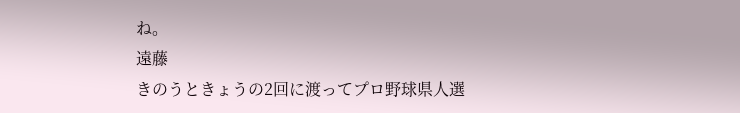ね。
遠藤
きのうときょうの2回に渡ってプロ野球県人選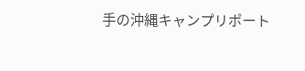手の沖縄キャンプリポート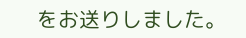をお送りしました。